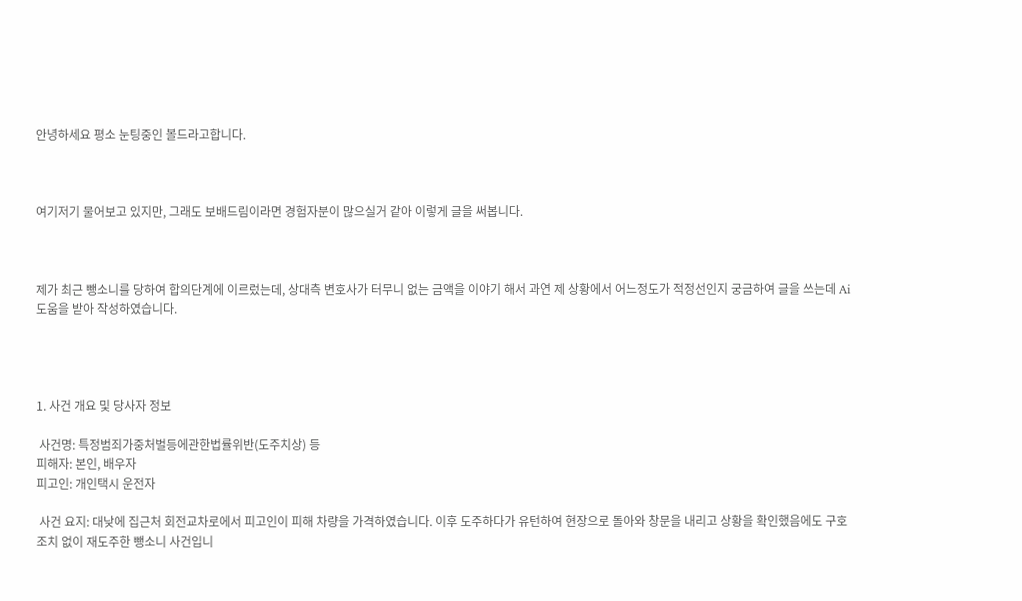안녕하세요 평소 눈팅중인 볼드라고합니다.



여기저기 물어보고 있지만, 그래도 보배드림이라면 경험자분이 많으실거 같아 이렇게 글을 써봅니다.



제가 최근 뺑소니를 당하여 합의단계에 이르렀는데, 상대측 변호사가 터무니 없는 금액을 이야기 해서 과연 제 상황에서 어느정도가 적정선인지 궁금하여 글을 쓰는데 Ai 도움을 받아 작성하였습니다.




1. 사건 개요 및 당사자 정보

 사건명: 특정범죄가중처벌등에관한법률위반(도주치상) 등
피해자: 본인, 배우자
피고인: 개인택시 운전자

 사건 요지: 대낮에 집근처 회전교차로에서 피고인이 피해 차량을 가격하였습니다. 이후 도주하다가 유턴하여 현장으로 돌아와 창문을 내리고 상황을 확인했음에도 구호 조치 없이 재도주한 뺑소니 사건입니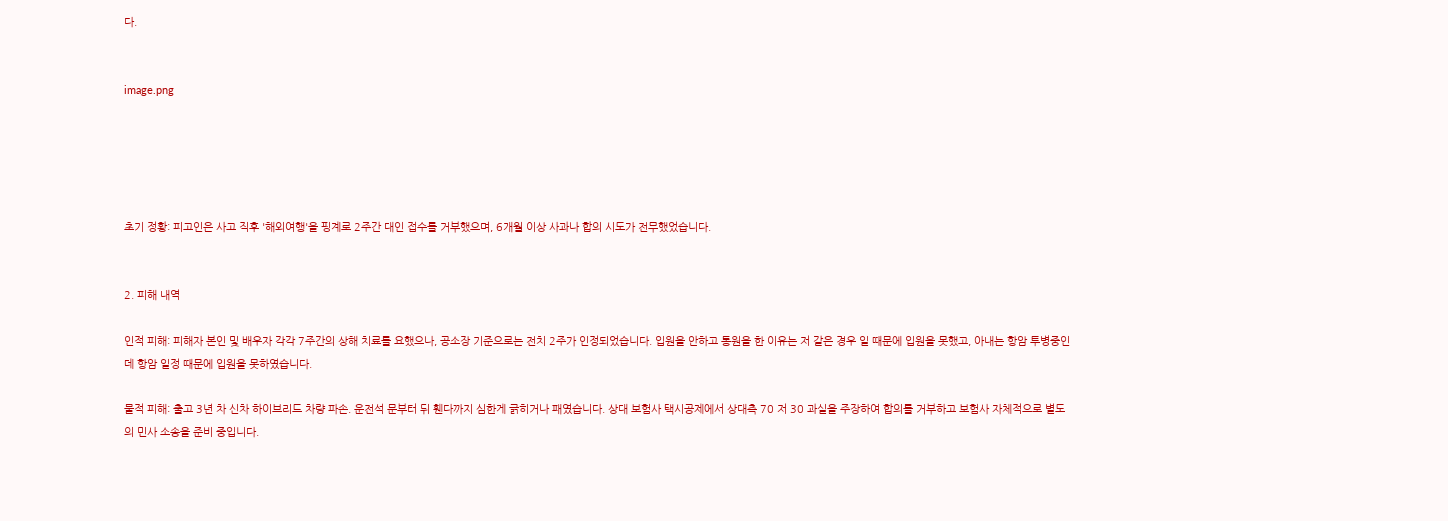다.


image.png





초기 정황: 피고인은 사고 직후 '해외여행'을 핑계로 2주간 대인 접수를 거부했으며, 6개월 이상 사과나 합의 시도가 전무했었습니다.


2. 피해 내역

인적 피해: 피해자 본인 및 배우자 각각 7주간의 상해 치료를 요했으나, 공소장 기준으로는 전치 2주가 인정되었습니다. 입원을 안하고 통원을 한 이유는 저 같은 경우 일 때문에 입원을 못했고, 아내는 항암 투병중인데 항암 일정 때문에 입원을 못하였습니다.

물적 피해: 출고 3년 차 신차 하이브리드 차량 파손. 운전석 문부터 뒤 휀다까지 심한게 긁히거나 패였습니다. 상대 보험사 택시공제에서 상대측 70 저 30 과실을 주장하여 합의를 거부하고 보험사 자체적으로 별도의 민사 소송을 준비 중입니다.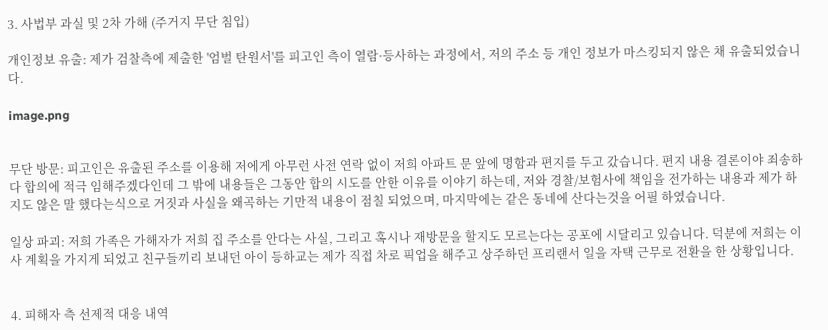3. 사법부 과실 및 2차 가해 (주거지 무단 침입)

개인정보 유출: 제가 검찰측에 제출한 '엄벌 탄원서'를 피고인 측이 열람·등사하는 과정에서, 저의 주소 등 개인 정보가 마스킹되지 않은 채 유출되었습니다.

image.png


무단 방문: 피고인은 유출된 주소를 이용해 저에게 아무런 사전 연락 없이 저희 아파트 문 앞에 명함과 편지를 두고 갔습니다. 편지 내용 결론이야 죄송하다 합의에 적극 임해주겠다인데 그 밖에 내용들은 그동안 합의 시도를 안한 이유를 이야기 하는데, 저와 경찰/보험사에 책임을 전가하는 내용과 제가 하지도 않은 말 했다는식으로 거짓과 사실을 왜곡하는 기만적 내용이 점칠 되었으며, 마지막에는 같은 동네에 산다는것을 어필 하였습니다.

일상 파괴: 저희 가족은 가해자가 저희 집 주소를 안다는 사실, 그리고 혹시나 재방문을 할지도 모르는다는 공포에 시달리고 있습니다. 덕분에 저희는 이사 계획을 가지게 되었고 친구들끼리 보내던 아이 등하교는 제가 직접 차로 픽업을 해주고 상주하던 프리랜서 일을 자택 근무로 전환을 한 상황입니다.


4. 피해자 측 선제적 대응 내역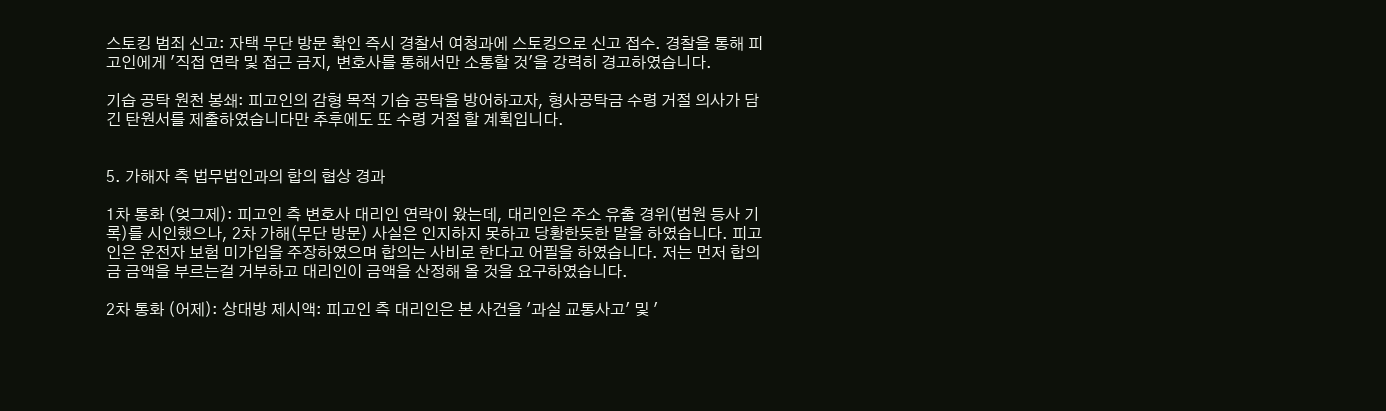스토킹 범죄 신고: 자택 무단 방문 확인 즉시 경찰서 여청과에 스토킹으로 신고 접수. 경찰을 통해 피고인에게 '직접 연락 및 접근 금지, 변호사를 통해서만 소통할 것'을 강력히 경고하였습니다.

기습 공탁 원천 봉쇄: 피고인의 감형 목적 기습 공탁을 방어하고자, 형사공탁금 수령 거절 의사가 담긴 탄원서를 제출하였습니다만 추후에도 또 수령 거절 할 계획입니다.


5. 가해자 측 법무법인과의 합의 협상 경과

1차 통화 (엊그제): 피고인 측 변호사 대리인 연락이 왔는데, 대리인은 주소 유출 경위(법원 등사 기록)를 시인했으나, 2차 가해(무단 방문) 사실은 인지하지 못하고 당황한듯한 말을 하였습니다. 피고인은 운전자 보험 미가입을 주장하였으며 합의는 사비로 한다고 어필을 하였습니다. 저는 먼저 합의금 금액을 부르는걸 거부하고 대리인이 금액을 산정해 올 것을 요구하였습니다.

2차 통화 (어제): 상대방 제시액: 피고인 측 대리인은 본 사건을 '과실 교통사고' 및 '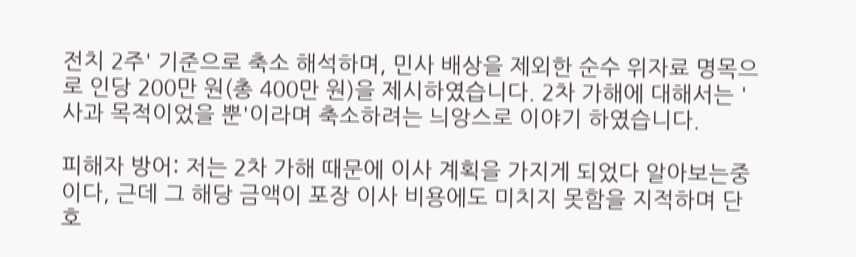전치 2주' 기준으로 축소 해석하며, 민사 배상을 제외한 순수 위자료 명목으로 인당 200만 원(총 400만 원)을 제시하였습니다. 2차 가해에 대해서는 '사과 목적이었을 뿐'이라며 축소하려는 늬앙스로 이야기 하였습니다.

피해자 방어: 저는 2차 가해 때문에 이사 계획을 가지게 되었다 알아보는중이다, 근데 그 해당 금액이 포장 이사 비용에도 미치지 못함을 지적하며 단호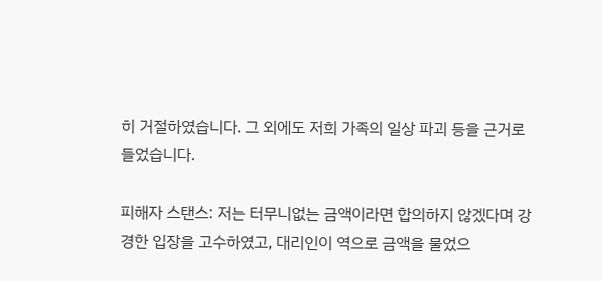히 거절하였습니다. 그 외에도 저희 가족의 일상 파괴 등을 근거로 들었습니다.

피해자 스탠스: 저는 터무니없는 금액이라면 합의하지 않겠다며 강경한 입장을 고수하였고, 대리인이 역으로 금액을 물었으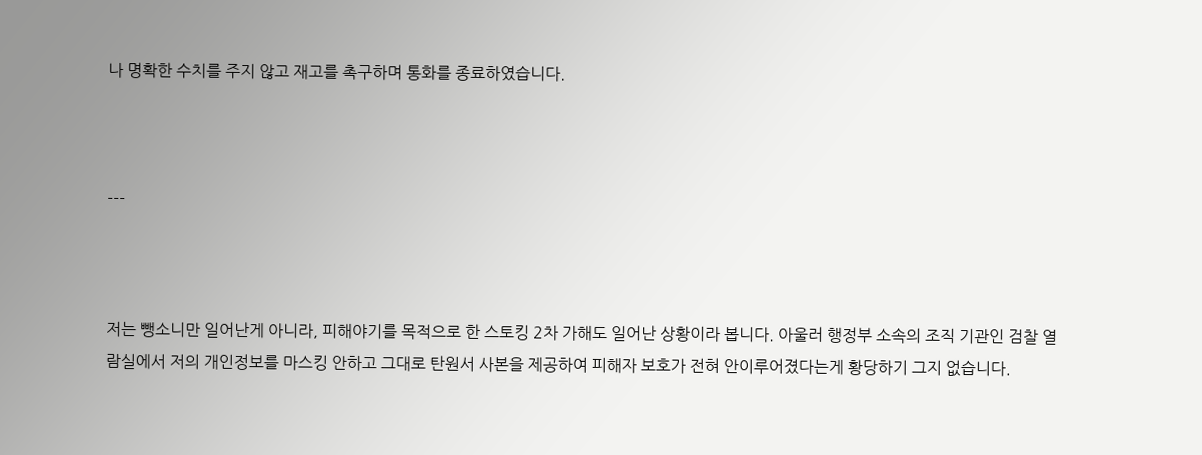나 명확한 수치를 주지 않고 재고를 촉구하며 통화를 종료하였습니다.



---



저는 뺑소니만 일어난게 아니라, 피해야기를 목적으로 한 스토킹 2차 가해도 일어난 상황이라 봅니다. 아울러 행정부 소속의 조직 기관인 검찰 열람실에서 저의 개인정보를 마스킹 안하고 그대로 탄원서 사본을 제공하여 피해자 보호가 전혀 안이루어졌다는게 황당하기 그지 없습니다.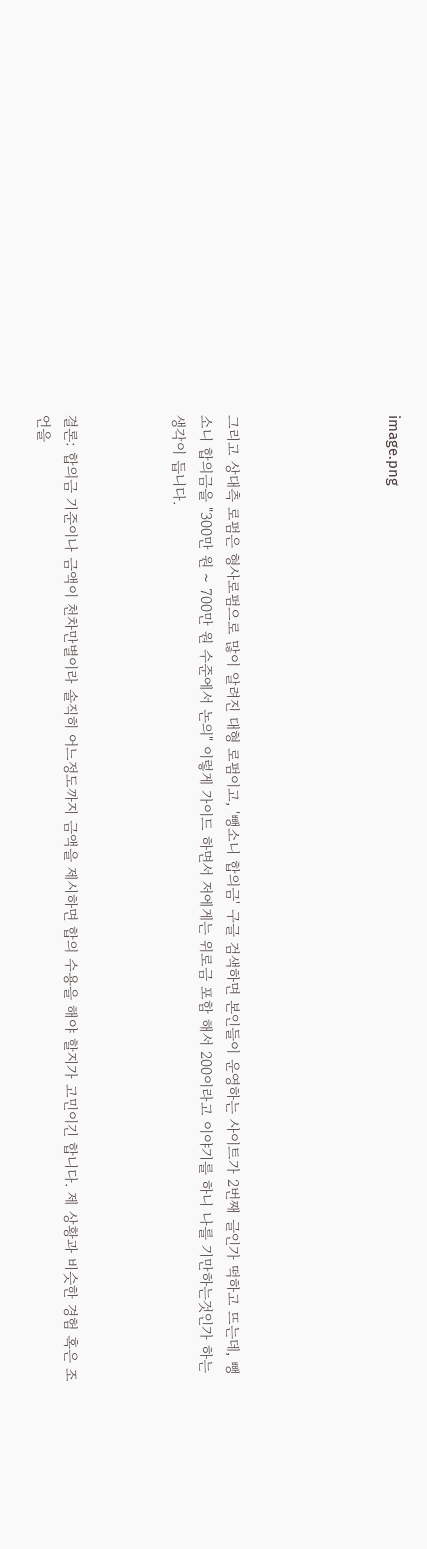image.png





그리고 상대측 로펌은 형사로펌으로 많이 알려진 대형 로펌이고, '뺑소니 합의금' 구글 검색하면 본인들이 운영하는 사이트가 2번째 글인가 떡하고 뜨는데, 뺑소니 합의금을 "300만 원 ~ 700만 원 수준에서 논의" 이렇게 가이드 하면서 저에게는 위로금 포함 해서 200이라고 이야기를 하니 나를 기만하는것인가 하는 생각이 듭니다.



결론: 합의금 기준이나 금액이 천차만별이라 솔직히 어느정도까지 금액을 제시하면 합의 수용을 해야 할지가 고민이긴 합니다. 제 상황과 비슷한 경험 혹은 조언을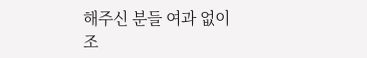해주신 분들 여과 없이 조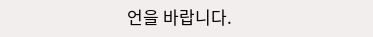언을 바랍니다.